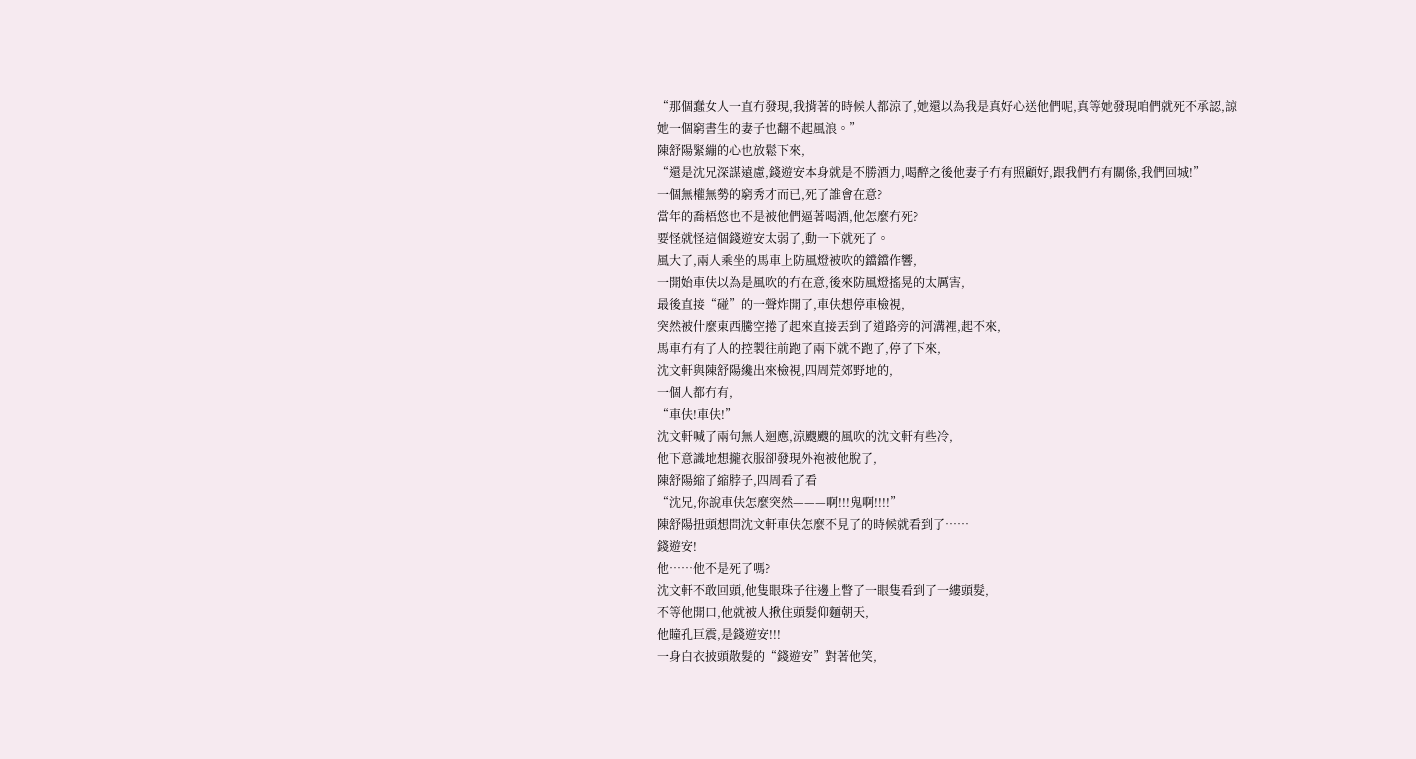“那個蠢女人一直冇發現,我揹著的時候人都涼了,她還以為我是真好心送他們呢,真等她發現咱們就死不承認,諒她一個窮書生的妻子也翻不起風浪。”
陳舒陽緊繃的心也放鬆下來,
“還是沈兄深謀遠慮,錢遊安本身就是不勝酒力,喝醉之後他妻子冇有照顧好,跟我們冇有關係,我們回城!”
一個無權無勢的窮秀才而已,死了誰會在意?
當年的喬梧悠也不是被他們逼著喝酒,他怎麼冇死?
要怪就怪這個錢遊安太弱了,動一下就死了。
風大了,兩人乘坐的馬車上防風燈被吹的鐺鐺作響,
一開始車伕以為是風吹的冇在意,後來防風燈搖晃的太厲害,
最後直接“碰”的一聲炸開了,車伕想停車檢視,
突然被什麼東西騰空捲了起來直接丟到了道路旁的河溝裡,起不來,
馬車冇有了人的控製往前跑了兩下就不跑了,停了下來,
沈文軒與陳舒陽纔出來檢視,四周荒郊野地的,
一個人都冇有,
“車伕!車伕!”
沈文軒喊了兩句無人迴應,涼颼颼的風吹的沈文軒有些冷,
他下意識地想攏衣服卻發現外袍被他脫了,
陳舒陽縮了縮脖子,四周看了看
“沈兄,你說車伕怎麼突然———啊!!!鬼啊!!!!”
陳舒陽扭頭想問沈文軒車伕怎麼不見了的時候就看到了……
錢遊安!
他……他不是死了嗎?
沈文軒不敢回頭,他隻眼珠子往邊上瞥了一眼隻看到了一縷頭髮,
不等他開口,他就被人揪住頭髮仰麵朝天,
他瞳孔巨震,是錢遊安!!!
一身白衣披頭散髮的“錢遊安”對著他笑,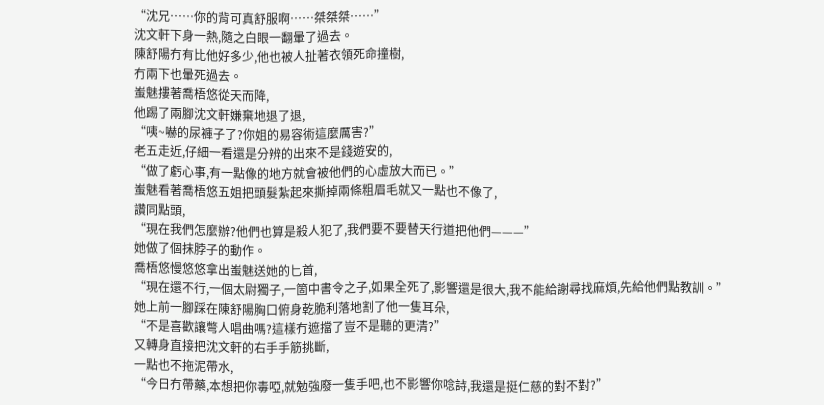“沈兄……你的背可真舒服啊……桀桀桀……”
沈文軒下身一熱,隨之白眼一翻暈了過去。
陳舒陽冇有比他好多少,他也被人扯著衣領死命撞樹,
冇兩下也暈死過去。
蚩魅摟著喬梧悠從天而降,
他踢了兩腳沈文軒嫌棄地退了退,
“咦~嚇的尿褲子了?你姐的易容術這麼厲害?”
老五走近,仔細一看還是分辨的出來不是錢遊安的,
“做了虧心事,有一點像的地方就會被他們的心虛放大而已。”
蚩魅看著喬梧悠五姐把頭髮紮起來撕掉兩條粗眉毛就又一點也不像了,
讚同點頭,
“現在我們怎麼辦?他們也算是殺人犯了,我們要不要替天行道把他們———”
她做了個抹脖子的動作。
喬梧悠慢悠悠拿出蚩魅送她的匕首,
“現在還不行,一個太尉獨子,一箇中書令之子,如果全死了,影響還是很大,我不能給謝尋找麻煩,先給他們點教訓。”
她上前一腳踩在陳舒陽胸口俯身乾脆利落地割了他一隻耳朵,
“不是喜歡讓彆人唱曲嗎?這樣冇遮擋了豈不是聽的更清?”
又轉身直接把沈文軒的右手手筋挑斷,
一點也不拖泥帶水,
“今日冇帶藥,本想把你毒啞,就勉強廢一隻手吧,也不影響你唸詩,我還是挺仁慈的對不對?”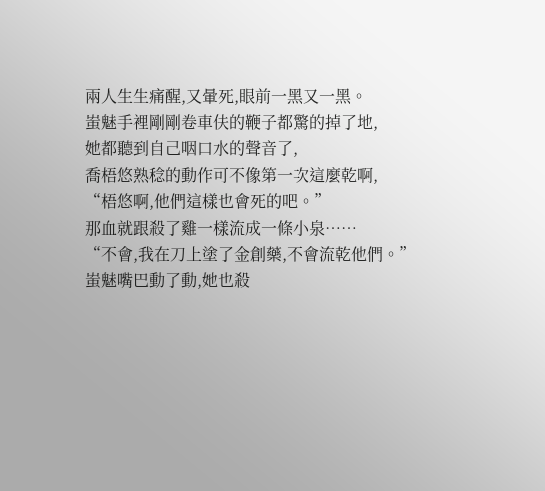兩人生生痛醒,又暈死,眼前一黑又一黑。
蚩魅手裡剛剛卷車伕的鞭子都驚的掉了地,
她都聽到自己咽口水的聲音了,
喬梧悠熟稔的動作可不像第一次這麼乾啊,
“梧悠啊,他們這樣也會死的吧。”
那血就跟殺了雞一樣流成一條小泉……
“不會,我在刀上塗了金創藥,不會流乾他們。”
蚩魅嘴巴動了動,她也殺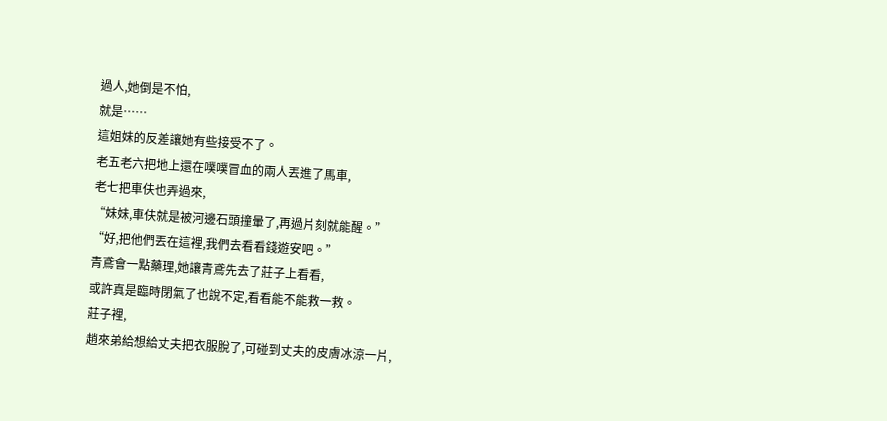過人,她倒是不怕,
就是……
這姐妹的反差讓她有些接受不了。
老五老六把地上還在噗噗冒血的兩人丟進了馬車,
老七把車伕也弄過來,
“妹妹,車伕就是被河邊石頭撞暈了,再過片刻就能醒。”
“好,把他們丟在這裡,我們去看看錢遊安吧。”
青鳶會一點藥理,她讓青鳶先去了莊子上看看,
或許真是臨時閉氣了也說不定,看看能不能救一救。
莊子裡,
趙來弟給想給丈夫把衣服脫了,可碰到丈夫的皮膚冰涼一片,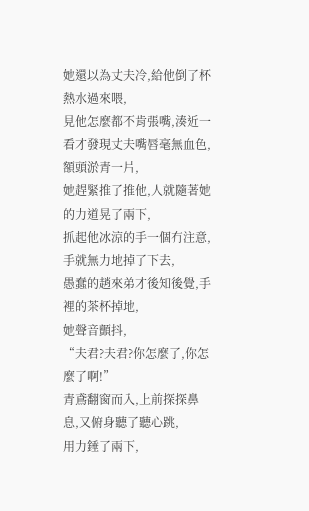她還以為丈夫冷,給他倒了杯熱水過來喂,
見他怎麼都不肯張嘴,湊近一看才發現丈夫嘴唇毫無血色,額頭淤青一片,
她趕緊推了推他,人就隨著她的力道晃了兩下,
抓起他冰涼的手一個冇注意,手就無力地掉了下去,
愚蠢的趙來弟才後知後覺,手裡的茶杯掉地,
她聲音顫抖,
“夫君?夫君?你怎麼了,你怎麼了啊!”
青鳶翻窗而入,上前探探鼻息,又俯身聽了聽心跳,
用力錘了兩下,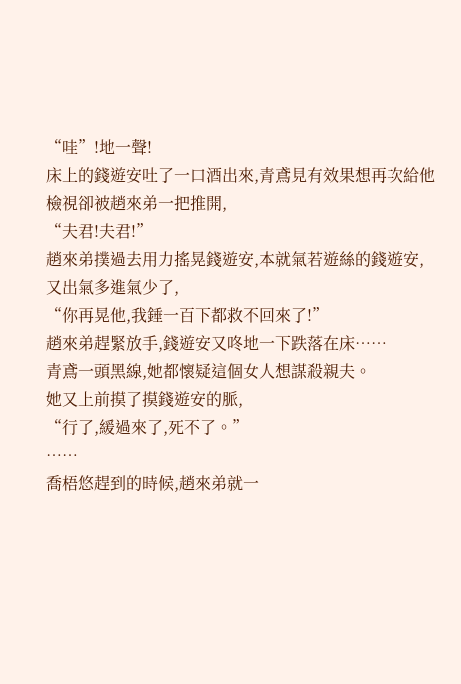“哇”!地一聲!
床上的錢遊安吐了一口酒出來,青鳶見有效果想再次給他檢視卻被趙來弟一把推開,
“夫君!夫君!”
趙來弟撲過去用力搖晃錢遊安,本就氣若遊絲的錢遊安,
又出氣多進氣少了,
“你再晃他,我錘一百下都救不回來了!”
趙來弟趕緊放手,錢遊安又咚地一下跌落在床……
青鳶一頭黑線,她都懷疑這個女人想謀殺親夫。
她又上前摸了摸錢遊安的脈,
“行了,緩過來了,死不了。”
……
喬梧悠趕到的時候,趙來弟就一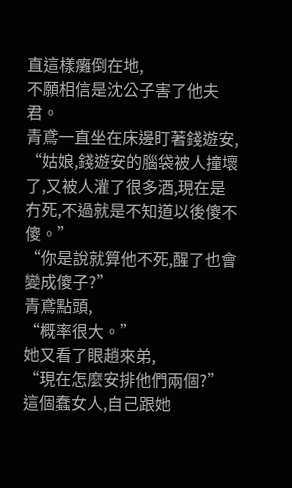直這樣癱倒在地,
不願相信是沈公子害了他夫君。
青鳶一直坐在床邊盯著錢遊安,
“姑娘,錢遊安的腦袋被人撞壞了,又被人灌了很多酒,現在是冇死,不過就是不知道以後傻不傻。”
“你是說就算他不死,醒了也會變成傻子?”
青鳶點頭,
“概率很大。”
她又看了眼趙來弟,
“現在怎麼安排他們兩個?”
這個蠢女人,自己跟她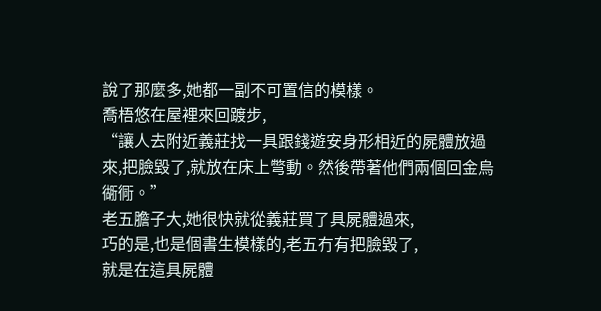說了那麼多,她都一副不可置信的模樣。
喬梧悠在屋裡來回踱步,
“讓人去附近義莊找一具跟錢遊安身形相近的屍體放過來,把臉毀了,就放在床上彆動。然後帶著他們兩個回金烏衚衕。”
老五膽子大,她很快就從義莊買了具屍體過來,
巧的是,也是個書生模樣的,老五冇有把臉毀了,
就是在這具屍體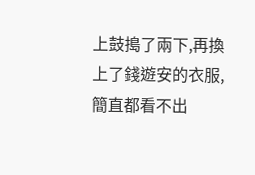上鼓搗了兩下,再換上了錢遊安的衣服,
簡直都看不出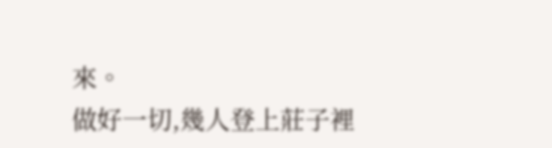來。
做好一切,幾人登上莊子裡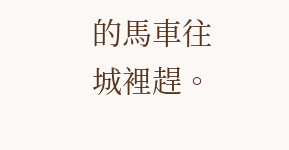的馬車往城裡趕。